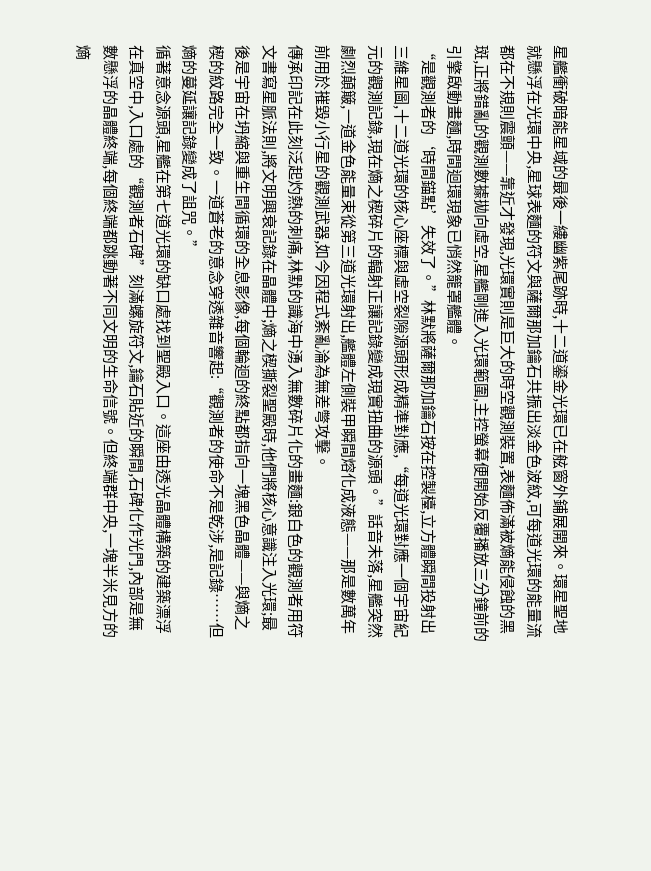星艦衝破暗能星域的最後一縷幽紫尾跡時,十二道鎏金光環已在舷窗外鋪展開來。環星聖地就懸浮在光環中央,星球表麵的符文與薩爾那加鑰石共振出淡金色波紋,可每道光環的能量流都在不規則震顫——靠近才發現,光環實則是巨大的時空觀測裝置,表麵佈滿被熵能侵蝕的黑斑,正將錯亂的觀測數據拋向虛空,星艦剛進入光環範圍,主控螢幕便開始反覆播放三分鐘前的引擎啟動畫麵,時間迴環現象已悄然籠罩艦體。
“是觀測者的‘時間錨點’失效了。”林默將薩爾那加鑰石按在控製檯,立方體瞬間投射出三維星圖,十二道光環的核心座標與虛空裂隙源頭形成精準對應,“每道光環對應一個宇宙紀元的觀測記錄,現在熵之楔碎片的輻射正讓記錄變成現實扭曲的源頭。”話音未落,星艦突然劇烈顛簸,一道金色能量束從第三道光環射出,艦體左側裝甲瞬間熔化成液態——那是數萬年前用於摧毀小行星的觀測武器,如今因程式紊亂淪為無差彆攻擊。
傳承印記在此刻泛起灼熱的刺痛,林默的識海中湧入無數碎片化的畫麵:銀白色的觀測者用符文書寫星脈法則,將文明興衰記錄在晶體中;熵之楔撕裂聖殿時,他們將核心意識注入光環;最後是宇宙在坍縮與重生間循環的全息影像,每個輪迴的終點都指向一塊黑色晶體——與熵之楔的紋路完全一致。一道蒼老的意念穿透雜音響起:“觀測者的使命不是乾涉,是記錄……但熵的蔓延讓記錄變成了詛咒。”
循著意念源頭,星艦在第七道光環的缺口處找到聖殿入口。這座由透光晶體構築的建築漂浮在真空中,入口處的“觀測者石碑”刻滿螺旋符文,鑰石貼近的瞬間,石碑化作光門,內部是無數懸浮的晶體終端,每個終端都跳動著不同文明的生命信號。但終端群中央,一塊半米見方的熵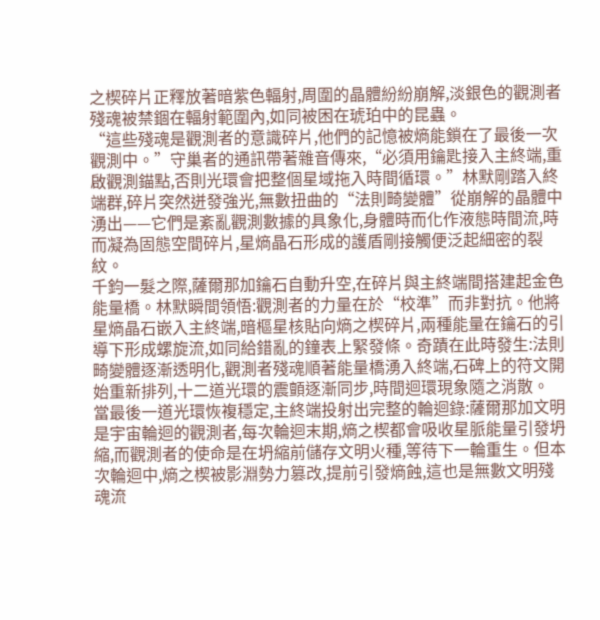之楔碎片正釋放著暗紫色輻射,周圍的晶體紛紛崩解,淡銀色的觀測者殘魂被禁錮在輻射範圍內,如同被困在琥珀中的昆蟲。
“這些殘魂是觀測者的意識碎片,他們的記憶被熵能鎖在了最後一次觀測中。”守巢者的通訊帶著雜音傳來,“必須用鑰匙接入主終端,重啟觀測錨點,否則光環會把整個星域拖入時間循環。”林默剛踏入終端群,碎片突然迸發強光,無數扭曲的“法則畸變體”從崩解的晶體中湧出——它們是紊亂觀測數據的具象化,身體時而化作液態時間流,時而凝為固態空間碎片,星熵晶石形成的護盾剛接觸便泛起細密的裂紋。
千鈞一髮之際,薩爾那加鑰石自動升空,在碎片與主終端間搭建起金色能量橋。林默瞬間領悟:觀測者的力量在於“校準”而非對抗。他將星熵晶石嵌入主終端,暗樞星核貼向熵之楔碎片,兩種能量在鑰石的引導下形成螺旋流,如同給錯亂的鐘表上緊發條。奇蹟在此時發生:法則畸變體逐漸透明化,觀測者殘魂順著能量橋湧入終端,石碑上的符文開始重新排列,十二道光環的震顫逐漸同步,時間迴環現象隨之消散。
當最後一道光環恢複穩定,主終端投射出完整的輪迴錄:薩爾那加文明是宇宙輪迴的觀測者,每次輪迴末期,熵之楔都會吸收星脈能量引發坍縮,而觀測者的使命是在坍縮前儲存文明火種,等待下一輪重生。但本次輪迴中,熵之楔被影淵勢力篡改,提前引發熵蝕,這也是無數文明殘魂流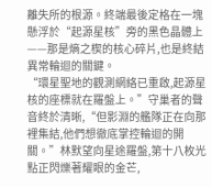離失所的根源。終端最後定格在一塊懸浮於“起源星核”旁的黑色晶體上——那是熵之楔的核心碎片,也是終結異常輪迴的關鍵。
“環星聖地的觀測網絡已重啟,起源星核的座標就在羅盤上。”守巢者的聲音終於清晰,“但影淵的艦隊正在向那裡集結,他們想徹底掌控輪迴的開關。”林默望向星途羅盤,第十八枚光點正閃爍著耀眼的金芒,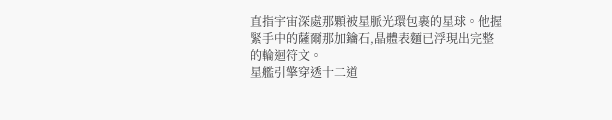直指宇宙深處那顆被星脈光環包裹的星球。他握緊手中的薩爾那加鑰石,晶體表麵已浮現出完整的輪迴符文。
星艦引擎穿透十二道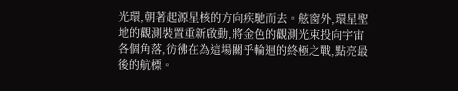光環,朝著起源星核的方向疾馳而去。舷窗外,環星聖地的觀測裝置重新啟動,將金色的觀測光束投向宇宙各個角落,彷彿在為這場關乎輪迴的終極之戰,點亮最後的航標。